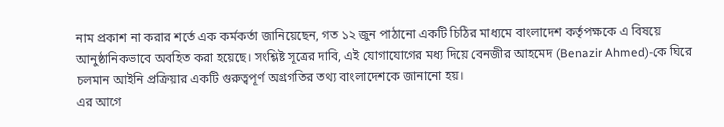নাম প্রকাশ না করার শর্তে এক কর্মকর্তা জানিয়েছেন, গত ১২ জুন পাঠানো একটি চিঠির মাধ্যমে বাংলাদেশ কর্তৃপক্ষকে এ বিষয়ে আনুষ্ঠানিকভাবে অবহিত করা হয়েছে। সংশ্লিষ্ট সূত্রের দাবি, এই যোগাযোগের মধ্য দিয়ে বেনজীর আহমেদ (Benazir Ahmed)-কে ঘিরে চলমান আইনি প্রক্রিয়ার একটি গুরুত্বপূর্ণ অগ্রগতির তথ্য বাংলাদেশকে জানানো হয়।
এর আগে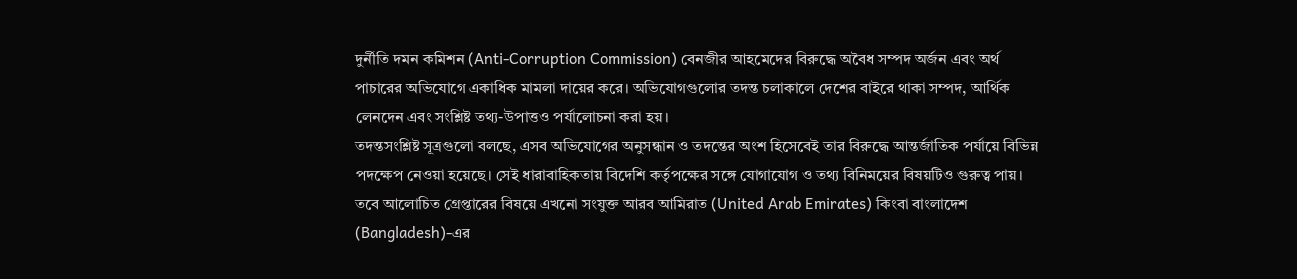দুর্নীতি দমন কমিশন (Anti-Corruption Commission) বেনজীর আহমেদের বিরুদ্ধে অবৈধ সম্পদ অর্জন এবং অর্থ পাচারের অভিযোগে একাধিক মামলা দায়ের করে। অভিযোগগুলোর তদন্ত চলাকালে দেশের বাইরে থাকা সম্পদ, আর্থিক লেনদেন এবং সংশ্লিষ্ট তথ্য-উপাত্তও পর্যালোচনা করা হয়।
তদন্তসংশ্লিষ্ট সূত্রগুলো বলছে, এসব অভিযোগের অনুসন্ধান ও তদন্তের অংশ হিসেবেই তার বিরুদ্ধে আন্তর্জাতিক পর্যায়ে বিভিন্ন পদক্ষেপ নেওয়া হয়েছে। সেই ধারাবাহিকতায় বিদেশি কর্তৃপক্ষের সঙ্গে যোগাযোগ ও তথ্য বিনিময়ের বিষয়টিও গুরুত্ব পায়।
তবে আলোচিত গ্রেপ্তারের বিষয়ে এখনো সংযুক্ত আরব আমিরাত (United Arab Emirates) কিংবা বাংলাদেশ (Bangladesh)-এর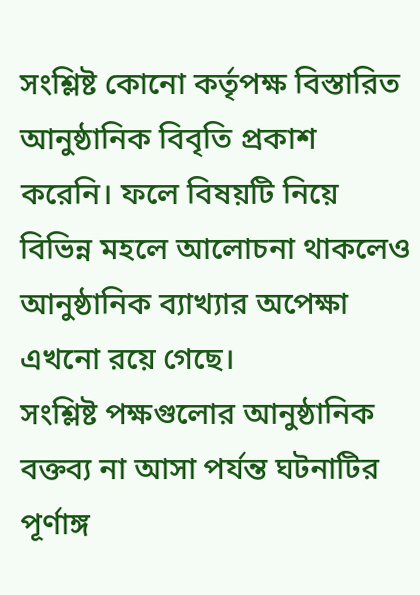সংশ্লিষ্ট কোনো কর্তৃপক্ষ বিস্তারিত আনুষ্ঠানিক বিবৃতি প্রকাশ করেনি। ফলে বিষয়টি নিয়ে বিভিন্ন মহলে আলোচনা থাকলেও আনুষ্ঠানিক ব্যাখ্যার অপেক্ষা এখনো রয়ে গেছে।
সংশ্লিষ্ট পক্ষগুলোর আনুষ্ঠানিক বক্তব্য না আসা পর্যন্ত ঘটনাটির পূর্ণাঙ্গ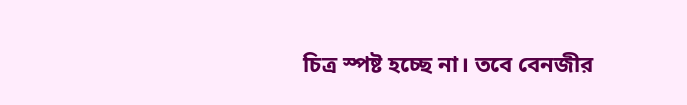চিত্র স্পষ্ট হচ্ছে না। তবে বেনজীর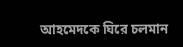আহমেদকে ঘিরে চলমান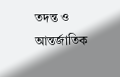তদন্ত ও আন্তর্জাতিক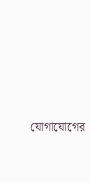যোগাযোগের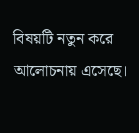বিষয়টি নতুন করে আলোচনায় এসেছে।